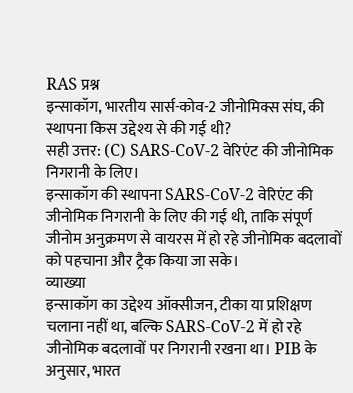RAS प्रश्न
इन्साकॉग, भारतीय सार्स-कोव-2 जीनोमिक्स संघ, की स्थापना किस उद्देश्य से की गई थी?
सही उत्तर: (C) SARS-CoV-2 वेरिएंट की जीनोमिक निगरानी के लिए।
इन्साकॉग की स्थापना SARS-CoV-2 वेरिएंट की जीनोमिक निगरानी के लिए की गई थी, ताकि संपूर्ण जीनोम अनुक्रमण से वायरस में हो रहे जीनोमिक बदलावों को पहचाना और ट्रैक किया जा सके।
व्याख्या
इन्साकॉग का उद्देश्य ऑक्सीजन, टीका या प्रशिक्षण चलाना नहीं था, बल्कि SARS-CoV-2 में हो रहे जीनोमिक बदलावों पर निगरानी रखना था। PIB के अनुसार, भारत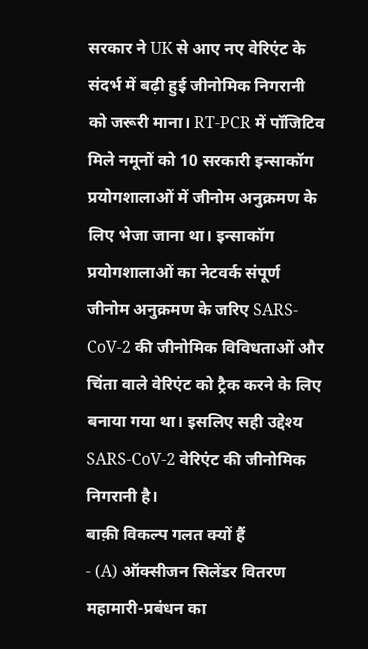सरकार ने UK से आए नए वेरिएंट के संदर्भ में बढ़ी हुई जीनोमिक निगरानी को जरूरी माना। RT-PCR में पॉजिटिव मिले नमूनों को 10 सरकारी इन्साकॉग प्रयोगशालाओं में जीनोम अनुक्रमण के लिए भेजा जाना था। इन्साकॉग प्रयोगशालाओं का नेटवर्क संपूर्ण जीनोम अनुक्रमण के जरिए SARS-CoV-2 की जीनोमिक विविधताओं और चिंता वाले वेरिएंट को ट्रैक करने के लिए बनाया गया था। इसलिए सही उद्देश्य SARS-CoV-2 वेरिएंट की जीनोमिक निगरानी है।
बाक़ी विकल्प गलत क्यों हैं
- (A) ऑक्सीजन सिलेंडर वितरण महामारी-प्रबंधन का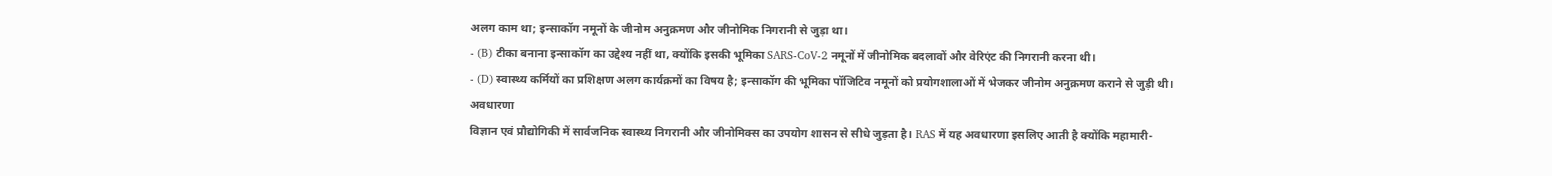अलग काम था; इन्साकॉग नमूनों के जीनोम अनुक्रमण और जीनोमिक निगरानी से जुड़ा था।
- (B) टीका बनाना इन्साकॉग का उद्देश्य नहीं था, क्योंकि इसकी भूमिका SARS-CoV-2 नमूनों में जीनोमिक बदलावों और वेरिएंट की निगरानी करना थी।
- (D) स्वास्थ्य कर्मियों का प्रशिक्षण अलग कार्यक्रमों का विषय है; इन्साकॉग की भूमिका पॉजिटिव नमूनों को प्रयोगशालाओं में भेजकर जीनोम अनुक्रमण कराने से जुड़ी थी।
अवधारणा
विज्ञान एवं प्रौद्योगिकी में सार्वजनिक स्वास्थ्य निगरानी और जीनोमिक्स का उपयोग शासन से सीधे जुड़ता है। RAS में यह अवधारणा इसलिए आती है क्योंकि महामारी-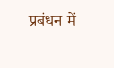प्रबंधन में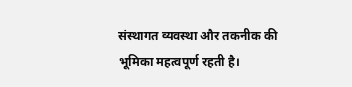संस्थागत व्यवस्था और तकनीक की भूमिका महत्वपूर्ण रहती है।